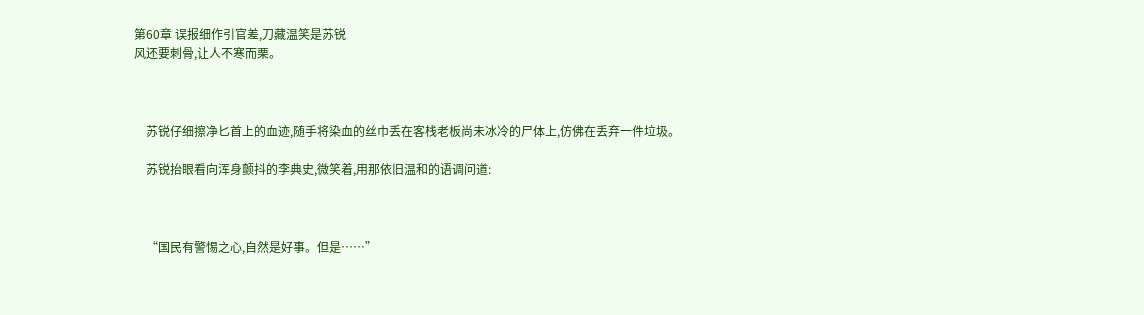第60章 误报细作引官差,刀藏温笑是苏锐
风还要刺骨,让人不寒而栗。



    苏锐仔细擦净匕首上的血迹,随手将染血的丝巾丢在客栈老板尚未冰冷的尸体上,仿佛在丢弃一件垃圾。

    苏锐抬眼看向浑身颤抖的李典史,微笑着,用那依旧温和的语调问道:



    “国民有警惕之心,自然是好事。但是……”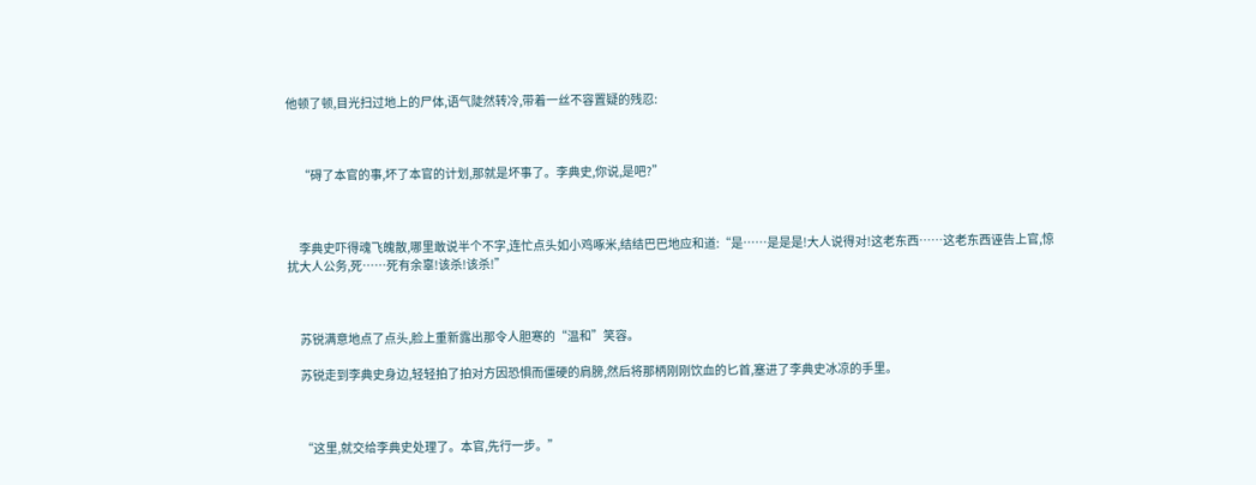他顿了顿,目光扫过地上的尸体,语气陡然转冷,带着一丝不容置疑的残忍:



    “碍了本官的事,坏了本官的计划,那就是坏事了。李典史,你说,是吧?”



    李典史吓得魂飞魄散,哪里敢说半个不字,连忙点头如小鸡啄米,结结巴巴地应和道:“是……是是是!大人说得对!这老东西……这老东西诬告上官,惊扰大人公务,死……死有余辜!该杀!该杀!”



    苏锐满意地点了点头,脸上重新露出那令人胆寒的“温和”笑容。

    苏锐走到李典史身边,轻轻拍了拍对方因恐惧而僵硬的肩膀,然后将那柄刚刚饮血的匕首,塞进了李典史冰凉的手里。



    “这里,就交给李典史处理了。本官,先行一步。”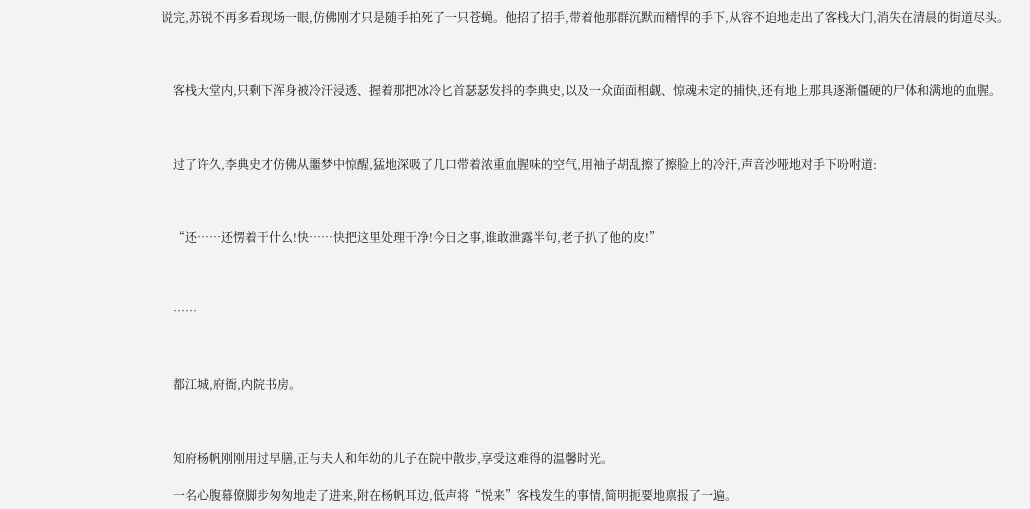说完,苏锐不再多看现场一眼,仿佛刚才只是随手拍死了一只苍蝇。他招了招手,带着他那群沉默而精悍的手下,从容不迫地走出了客栈大门,消失在清晨的街道尽头。



    客栈大堂内,只剩下浑身被冷汗浸透、握着那把冰冷匕首瑟瑟发抖的李典史,以及一众面面相觑、惊魂未定的捕快,还有地上那具逐渐僵硬的尸体和满地的血腥。



    过了许久,李典史才仿佛从噩梦中惊醒,猛地深吸了几口带着浓重血腥味的空气,用袖子胡乱擦了擦脸上的冷汗,声音沙哑地对手下吩咐道:



    “还……还愣着干什么!快……快把这里处理干净!今日之事,谁敢泄露半句,老子扒了他的皮!”



    ……



    都江城,府衙,内院书房。



    知府杨帆刚刚用过早膳,正与夫人和年幼的儿子在院中散步,享受这难得的温馨时光。

    一名心腹幕僚脚步匆匆地走了进来,附在杨帆耳边,低声将“悦来”客栈发生的事情,简明扼要地禀报了一遍。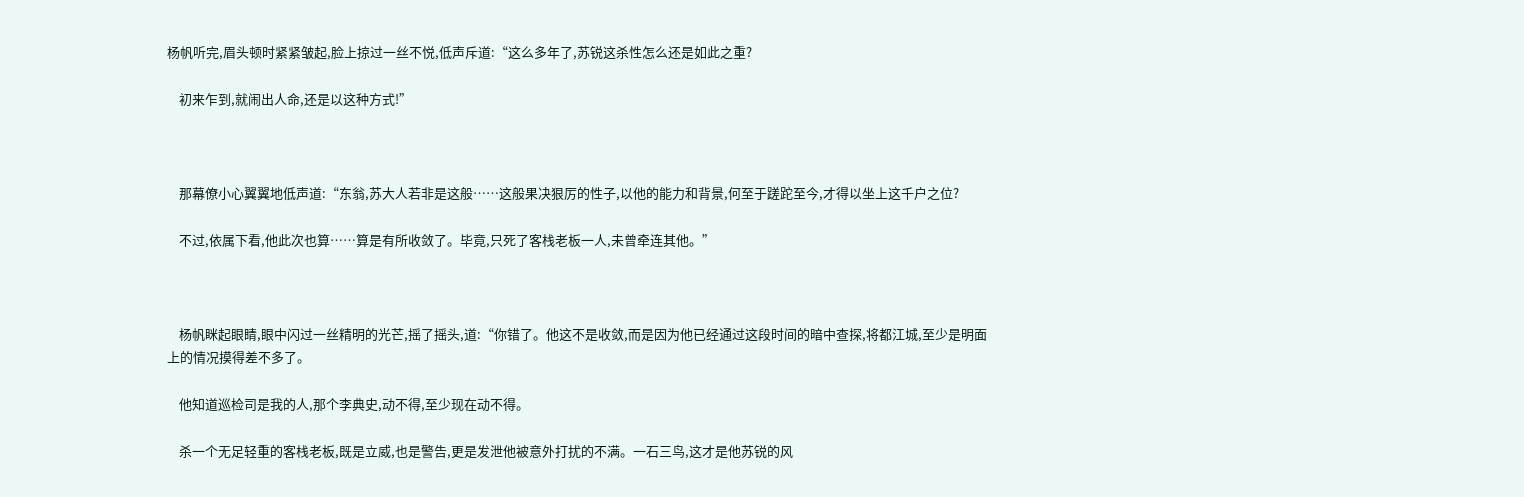杨帆听完,眉头顿时紧紧皱起,脸上掠过一丝不悦,低声斥道:“这么多年了,苏锐这杀性怎么还是如此之重?

    初来乍到,就闹出人命,还是以这种方式!”



    那幕僚小心翼翼地低声道:“东翁,苏大人若非是这般……这般果决狠厉的性子,以他的能力和背景,何至于蹉跎至今,才得以坐上这千户之位?

    不过,依属下看,他此次也算……算是有所收敛了。毕竟,只死了客栈老板一人,未曾牵连其他。”



    杨帆眯起眼睛,眼中闪过一丝精明的光芒,摇了摇头,道:“你错了。他这不是收敛,而是因为他已经通过这段时间的暗中查探,将都江城,至少是明面上的情况摸得差不多了。

    他知道巡检司是我的人,那个李典史,动不得,至少现在动不得。

    杀一个无足轻重的客栈老板,既是立威,也是警告,更是发泄他被意外打扰的不满。一石三鸟,这才是他苏锐的风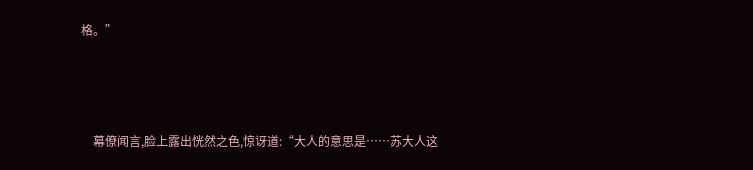格。”



    幕僚闻言,脸上露出恍然之色,惊讶道:“大人的意思是……苏大人这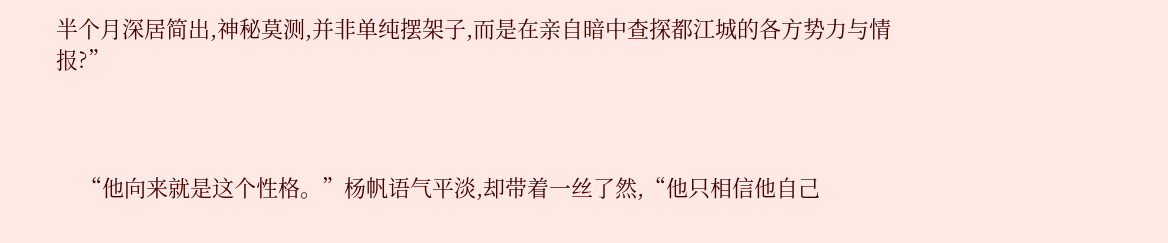半个月深居简出,神秘莫测,并非单纯摆架子,而是在亲自暗中查探都江城的各方势力与情报?”



    “他向来就是这个性格。”杨帆语气平淡,却带着一丝了然,“他只相信他自己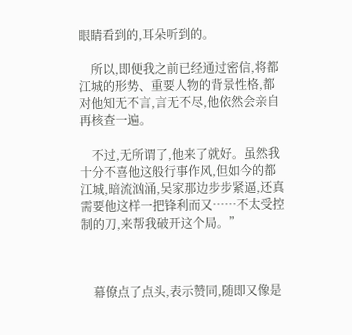眼睛看到的,耳朵听到的。

    所以,即便我之前已经通过密信,将都江城的形势、重要人物的背景性格,都对他知无不言,言无不尽,他依然会亲自再核查一遍。

    不过,无所谓了,他来了就好。虽然我十分不喜他这般行事作风,但如今的都江城,暗流汹涌,吴家那边步步紧逼,还真需要他这样一把锋利而又……不太受控制的刀,来帮我破开这个局。”



    幕僚点了点头,表示赞同,随即又像是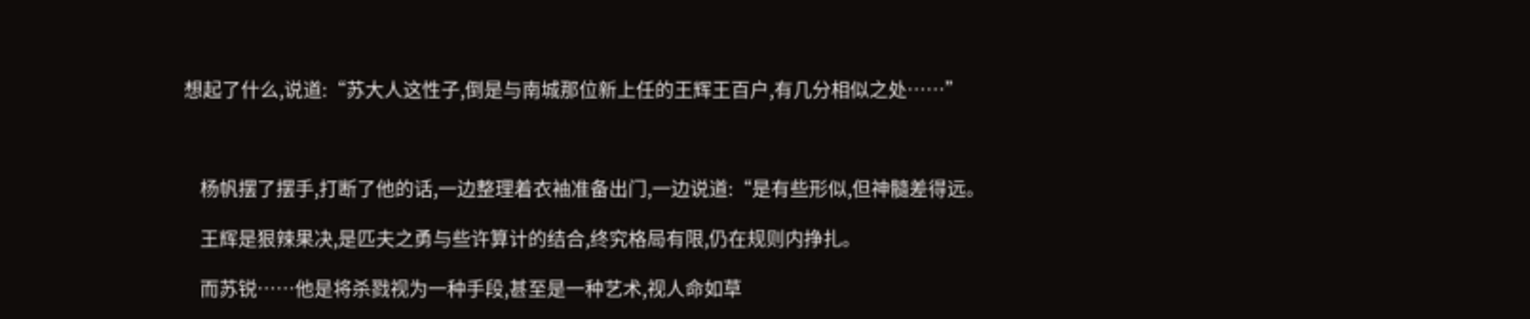想起了什么,说道:“苏大人这性子,倒是与南城那位新上任的王辉王百户,有几分相似之处……”



    杨帆摆了摆手,打断了他的话,一边整理着衣袖准备出门,一边说道:“是有些形似,但神髓差得远。

    王辉是狠辣果决,是匹夫之勇与些许算计的结合,终究格局有限,仍在规则内挣扎。

    而苏锐……他是将杀戮视为一种手段,甚至是一种艺术,视人命如草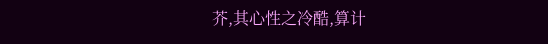芥,其心性之冷酷,算计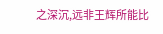之深沉,远非王辉所能比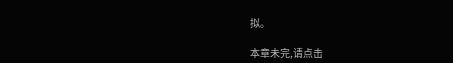拟。

本章未完,请点击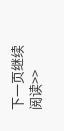下一页继续阅读>>